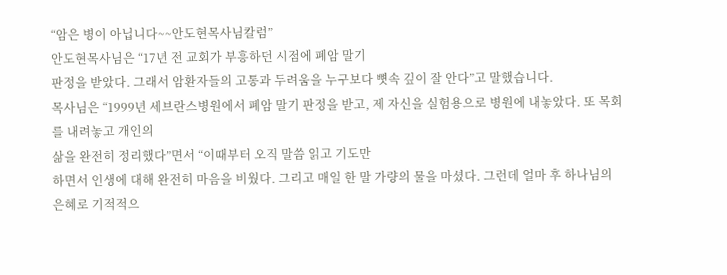“암은 병이 아닙니다~~안도현목사님칼럼”
안도현목사님은 “17년 전 교회가 부흥하던 시점에 폐암 말기
판정을 받았다. 그래서 암환자들의 고통과 두려움을 누구보다 뼛속 깊이 잘 안다”고 말했습니다.
목사님은 “1999년 세브란스병원에서 폐암 말기 판정을 받고, 제 자신을 실험용으로 병원에 내놓았다. 또 목회를 내려놓고 개인의
삶을 완전히 정리했다”면서 “이때부터 오직 말씀 읽고 기도만
하면서 인생에 대해 완전히 마음을 비웠다. 그리고 매일 한 말 가량의 물을 마셨다. 그런데 얼마 후 하나님의 은혜로 기적적으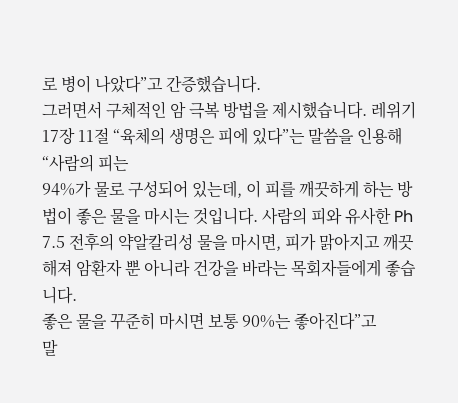로 병이 나았다”고 간증했습니다.
그러면서 구체적인 암 극복 방법을 제시했습니다. 레위기
17장 11절 “육체의 생명은 피에 있다”는 말씀을 인용해 “사람의 피는
94%가 물로 구성되어 있는데, 이 피를 깨끗하게 하는 방법이 좋은 물을 마시는 것입니다. 사람의 피와 유사한 Ph 7.5 전후의 약알칼리성 물을 마시면, 피가 맑아지고 깨끗해져 암환자 뿐 아니라 건강을 바라는 목회자들에게 좋습니다.
좋은 물을 꾸준히 마시면 보통 90%는 좋아진다”고
말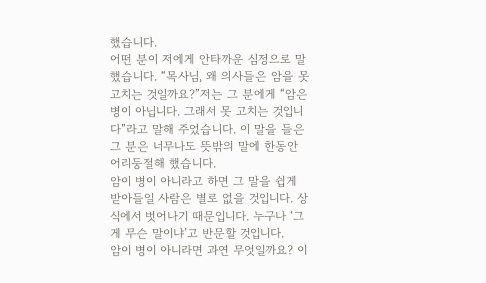했습니다.
어떤 분이 저에게 안타까운 심정으로 말했습니다. “목사님, 왜 의사들은 암을 못 고치는 것일까요?”저는 그 분에게 “암은 병이 아닙니다. 그래서 못 고치는 것입니다”라고 말해 주었습니다. 이 말을 들은 그 분은 너무나도 뜻밖의 말에 한동안 어리둥절해 했습니다.
암이 병이 아니라고 하면 그 말을 쉽게 받아들일 사람은 별로 없을 것입니다. 상식에서 벗어나기 때문입니다. 누구나 ‘그게 무슨 말이냐’고 반문할 것입니다.
암이 병이 아니라면 과연 무엇일까요? 이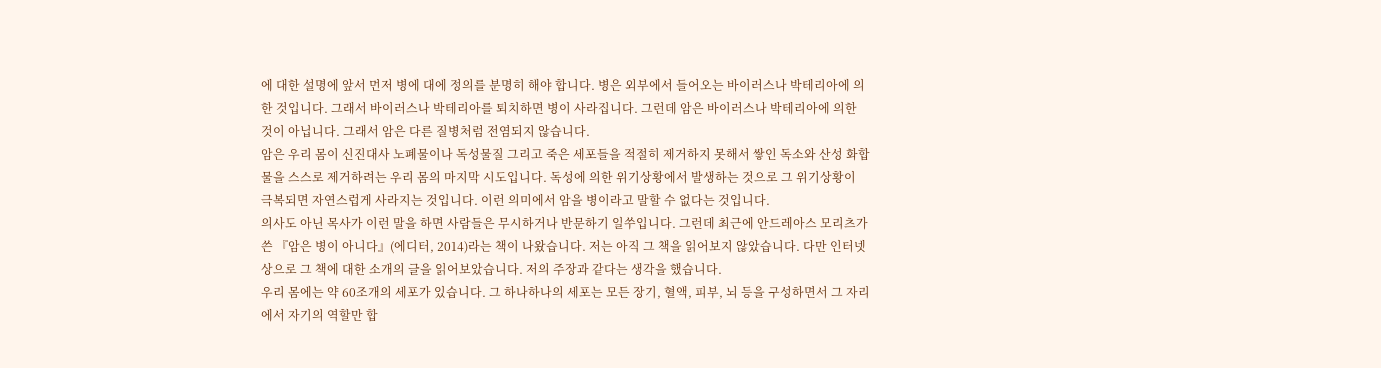에 대한 설명에 앞서 먼저 병에 대에 정의를 분명히 해야 합니다. 병은 외부에서 들어오는 바이러스나 박테리아에 의한 것입니다. 그래서 바이러스나 박테리아를 퇴치하면 병이 사라집니다. 그런데 암은 바이러스나 박테리아에 의한 것이 아닙니다. 그래서 암은 다른 질병처럼 전염되지 않습니다.
암은 우리 몸이 신진대사 노폐물이나 독성물질 그리고 죽은 세포들을 적절히 제거하지 못해서 쌓인 독소와 산성 화합물을 스스로 제거하려는 우리 몸의 마지막 시도입니다. 독성에 의한 위기상황에서 발생하는 것으로 그 위기상황이 극복되면 자연스럽게 사라지는 것입니다. 이런 의미에서 암을 병이라고 말할 수 없다는 것입니다.
의사도 아닌 목사가 이런 말을 하면 사람들은 무시하거나 반문하기 일쑤입니다. 그런데 최근에 안드레아스 모리츠가 쓴 『암은 병이 아니다』(에디터, 2014)라는 책이 나왔습니다. 저는 아직 그 책을 읽어보지 않았습니다. 다만 인터넷 상으로 그 책에 대한 소개의 글을 읽어보았습니다. 저의 주장과 같다는 생각을 했습니다.
우리 몸에는 약 60조개의 세포가 있습니다. 그 하나하나의 세포는 모든 장기, 혈액, 피부, 뇌 등을 구성하면서 그 자리에서 자기의 역할만 합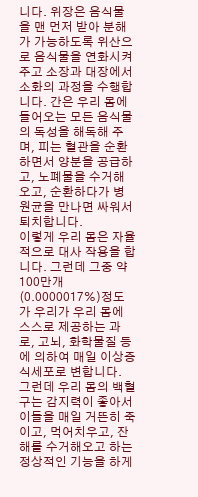니다. 위장은 음식물을 맨 먼저 받아 분해가 가능하도록 위산으로 음식물을 연화시켜주고 소장과 대장에서 소화의 과정을 수행합니다. 간은 우리 몸에 들어오는 모든 음식물의 독성을 해독해 주며, 피는 혈관을 순환하면서 양분을 공급하고, 노폐물을 수거해오고, 순환하다가 병원균을 만나면 싸워서 퇴치합니다.
이렇게 우리 몸은 자율적으로 대사 작용을 합니다. 그런데 그중 약 100만개(0.0000017%)정도가 우리가 우리 몸에 스스로 제공하는 과로, 고뇌, 화학물질 등에 의하여 매일 이상증식세포로 변합니다. 그런데 우리 몸의 백혈구는 감지력이 좋아서 이들을 매일 거뜬히 죽이고, 먹어치우고, 잔해를 수거해오고 하는 정상적인 기능을 하게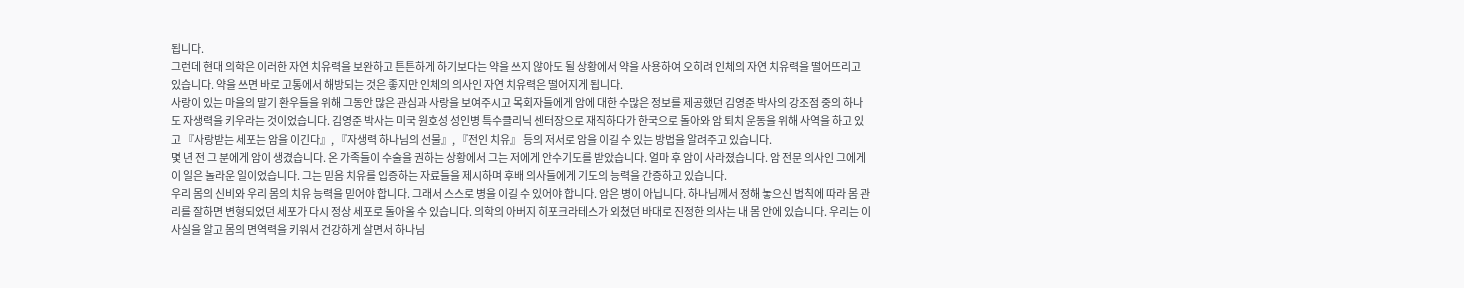됩니다.
그런데 현대 의학은 이러한 자연 치유력을 보완하고 튼튼하게 하기보다는 약을 쓰지 않아도 될 상황에서 약을 사용하여 오히려 인체의 자연 치유력을 떨어뜨리고 있습니다. 약을 쓰면 바로 고통에서 해방되는 것은 좋지만 인체의 의사인 자연 치유력은 떨어지게 됩니다.
사랑이 있는 마을의 말기 환우들을 위해 그동안 많은 관심과 사랑을 보여주시고 목회자들에게 암에 대한 수많은 정보를 제공했던 김영준 박사의 강조점 중의 하나도 자생력을 키우라는 것이었습니다. 김영준 박사는 미국 원호성 성인병 특수클리닉 센터장으로 재직하다가 한국으로 돌아와 암 퇴치 운동을 위해 사역을 하고 있고 『사랑받는 세포는 암을 이긴다』, 『자생력 하나님의 선물』, 『전인 치유』 등의 저서로 암을 이길 수 있는 방법을 알려주고 있습니다.
몇 년 전 그 분에게 암이 생겼습니다. 온 가족들이 수술을 권하는 상황에서 그는 저에게 안수기도를 받았습니다. 얼마 후 암이 사라졌습니다. 암 전문 의사인 그에게 이 일은 놀라운 일이었습니다. 그는 믿음 치유를 입증하는 자료들을 제시하며 후배 의사들에게 기도의 능력을 간증하고 있습니다.
우리 몸의 신비와 우리 몸의 치유 능력을 믿어야 합니다. 그래서 스스로 병을 이길 수 있어야 합니다. 암은 병이 아닙니다. 하나님께서 정해 놓으신 법칙에 따라 몸 관리를 잘하면 변형되었던 세포가 다시 정상 세포로 돌아올 수 있습니다. 의학의 아버지 히포크라테스가 외쳤던 바대로 진정한 의사는 내 몸 안에 있습니다. 우리는 이 사실을 알고 몸의 면역력을 키워서 건강하게 살면서 하나님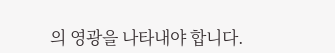의 영광을 나타내야 합니다.